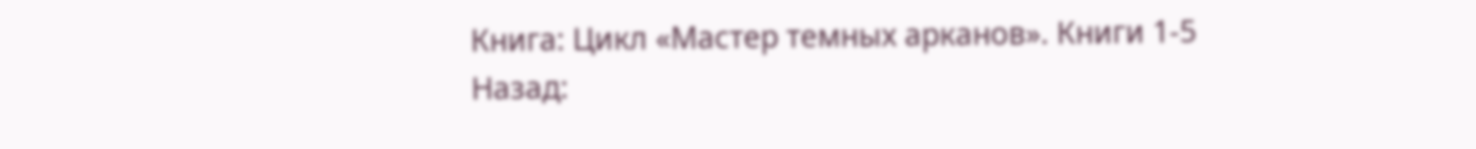Книга: Цикл «Мастер темных арканов». Книги 1-5
Назад: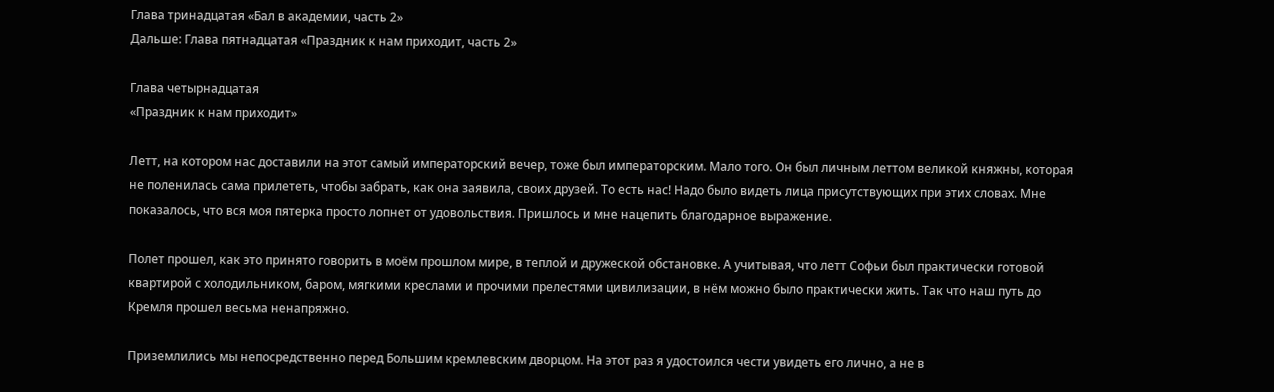Глава тринадцатая «Бал в академии, часть 2»
Дальше: Глава пятнадцатая «Праздник к нам приходит, часть 2»

Глава четырнадцатая
«Праздник к нам приходит»

Летт, на котором нас доставили на этот самый императорский вечер, тоже был императорским. Мало того. Он был личным леттом великой княжны, которая не поленилась сама прилететь, чтобы забрать, как она заявила, своих друзей. То есть нас! Надо было видеть лица присутствующих при этих словах. Мне показалось, что вся моя пятерка просто лопнет от удовольствия. Пришлось и мне нацепить благодарное выражение.

Полет прошел, как это принято говорить в моём прошлом мире, в теплой и дружеской обстановке. А учитывая, что летт Софьи был практически готовой квартирой с холодильником, баром, мягкими креслами и прочими прелестями цивилизации, в нём можно было практически жить. Так что наш путь до Кремля прошел весьма ненапряжно.

Приземлились мы непосредственно перед Большим кремлевским дворцом. На этот раз я удостоился чести увидеть его лично, а не в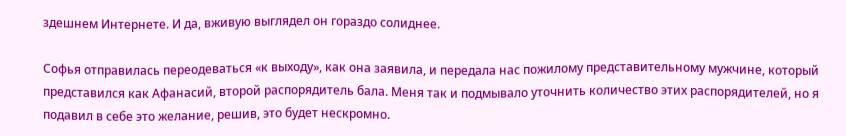здешнем Интернете. И да, вживую выглядел он гораздо солиднее.

Софья отправилась переодеваться «к выходу», как она заявила, и передала нас пожилому представительному мужчине, который представился как Афанасий, второй распорядитель бала. Меня так и подмывало уточнить количество этих распорядителей, но я подавил в себе это желание, решив, это будет нескромно.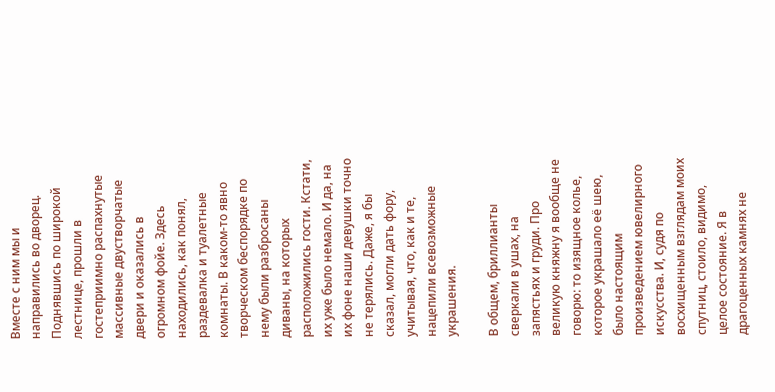Вместе с ним мы и направились во дворец. Поднявшись по широкой лестнице, прошли в гостеприимно распахнутые массивные двустворчатые двери и оказались в огромном фойе. Здесь находились, как понял, раздевалка и туалетные комнаты. В каком-то явно творческом беспорядке по нему были разбросаны диваны, на которых расположились гости. Кстати, их уже было немало. И да, на их фоне наши девушки точно не терялись. Даже, я бы сказал, могли дать фору, учитывая, что, как и те, нацепили всевозможные украшения.

В общем, бриллианты сверкали в ушах, на запястьях и груди. Про великую княжну я вообще не говорю: то изящное колье, которое украшало её шею, было настоящим произведением ювелирного искусства. И, судя по восхищенным взглядам моих спутниц, стоило, видимо, целое состояние. Я в драгоценных камнях не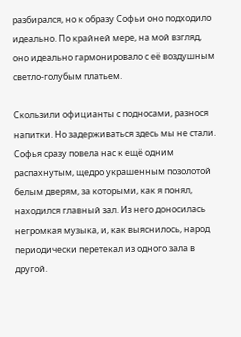разбирался, но к образу Софьи оно подходило идеально. По крайней мере, на мой взгляд, оно идеально гармонировало с её воздушным светло-голубым платьем.

Скользили официанты с подносами, разнося напитки. Но задерживаться здесь мы не стали. Софья сразу повела нас к ещё одним распахнутым, щедро украшенным позолотой белым дверям, за которыми, как я понял, находился главный зал. Из него доносилась негромкая музыка, и, как выяснилось, народ периодически перетекал из одного зала в другой.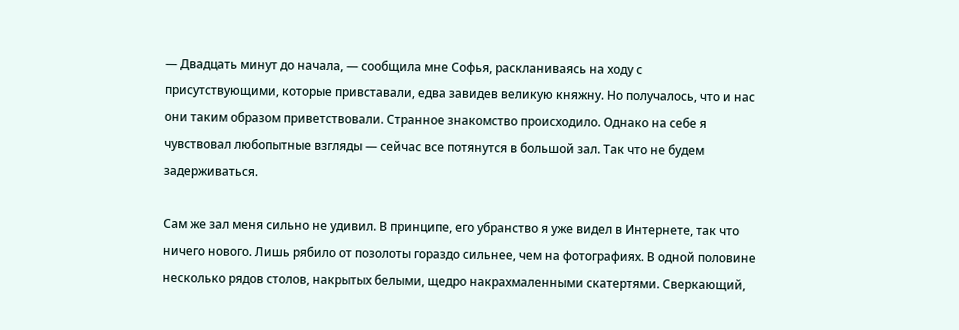— Двадцать минут до начала, — сообщила мне Софья, раскланиваясь на ходу с присутствующими, которые привставали, едва завидев великую княжну. Но получалось, что и нас они таким образом приветствовали. Странное знакомство происходило. Однако на себе я чувствовал любопытные взгляды — сейчас все потянутся в большой зал. Так что не будем задерживаться.

Сам же зал меня сильно не удивил. В принципе, его убранство я уже видел в Интернете, так что ничего нового. Лишь рябило от позолоты гораздо сильнее, чем на фотографиях. В одной половине несколько рядов столов, накрытых белыми, щедро накрахмаленными скатертями. Сверкающий,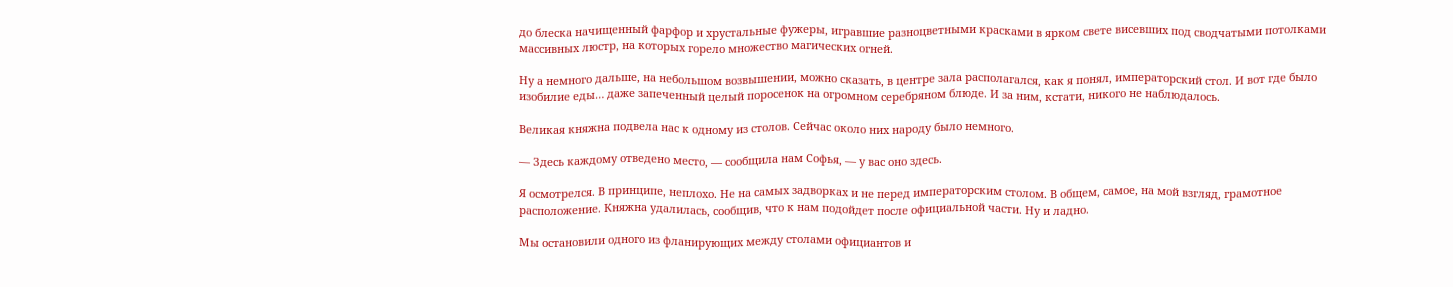до блеска начищенный фарфор и хрустальные фужеры, игравшие разноцветными красками в ярком свете висевших под сводчатыми потолками массивных люстр, на которых горело множество магических огней.

Ну а немного дальше, на небольшом возвышении, можно сказать, в центре зала располагался, как я понял, императорский стол. И вот где было изобилие еды… даже запеченный целый поросенок на огромном серебряном блюде. И за ним, кстати, никого не наблюдалось.

Великая княжна подвела нас к одному из столов. Сейчас около них народу было немного.

— Здесь каждому отведено место, — сообщила нам Софья, — у вас оно здесь.

Я осмотрелся. В принципе, неплохо. Не на самых задворках и не перед императорским столом. В общем, самое, на мой взгляд, грамотное расположение. Княжна удалилась, сообщив, что к нам подойдет после официальной части. Ну и ладно.

Мы остановили одного из фланирующих между столами официантов и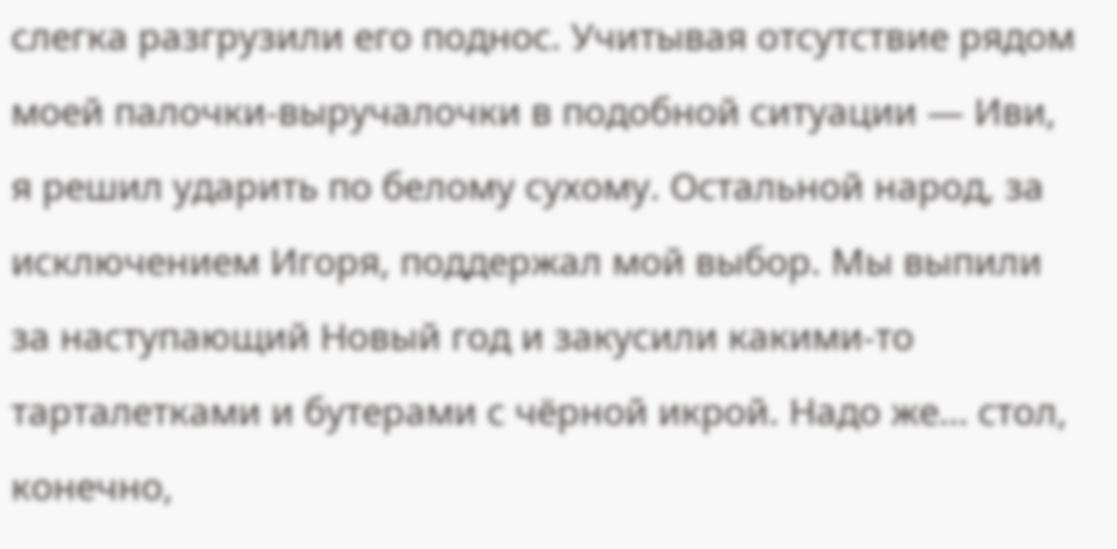слегка разгрузили его поднос. Учитывая отсутствие рядом моей палочки-выручалочки в подобной ситуации — Иви, я решил ударить по белому сухому. Остальной народ, за исключением Игоря, поддержал мой выбор. Мы выпили за наступающий Новый год и закусили какими-то тарталетками и бутерами с чёрной икрой. Надо же… стол, конечно,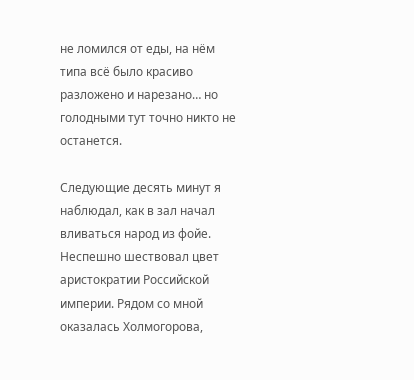не ломился от еды, на нём типа всё было красиво разложено и нарезано… но голодными тут точно никто не останется.

Следующие десять минут я наблюдал, как в зал начал вливаться народ из фойе. Неспешно шествовал цвет аристократии Российской империи. Рядом со мной оказалась Холмогорова,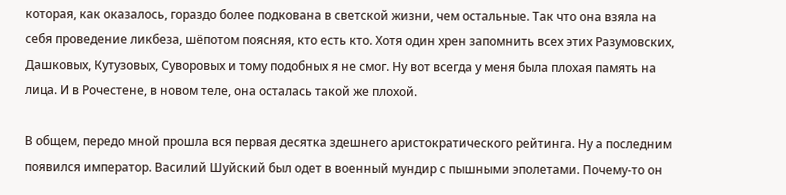которая, как оказалось, гораздо более подкована в светской жизни, чем остальные. Так что она взяла на себя проведение ликбеза, шёпотом поясняя, кто есть кто. Хотя один хрен запомнить всех этих Разумовских, Дашковых, Кутузовых, Суворовых и тому подобных я не смог. Ну вот всегда у меня была плохая память на лица. И в Рочестене, в новом теле, она осталась такой же плохой.

В общем, передо мной прошла вся первая десятка здешнего аристократического рейтинга. Ну а последним появился император. Василий Шуйский был одет в военный мундир с пышными эполетами. Почему-то он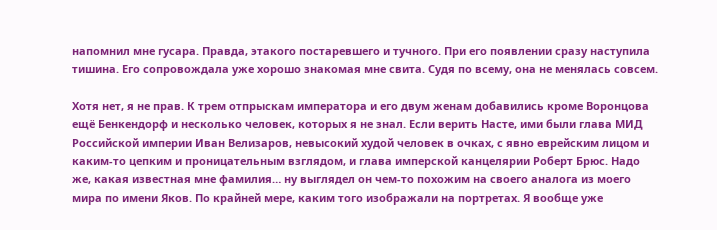напомнил мне гусара. Правда, этакого постаревшего и тучного. При его появлении сразу наступила тишина. Его сопровождала уже хорошо знакомая мне свита. Судя по всему, она не менялась совсем.

Хотя нет, я не прав. К трем отпрыскам императора и его двум женам добавились кроме Воронцова ещё Бенкендорф и несколько человек, которых я не знал. Если верить Насте, ими были глава МИД Российской империи Иван Велизаров, невысокий худой человек в очках, с явно еврейским лицом и каким-то цепким и проницательным взглядом, и глава имперской канцелярии Роберт Брюс. Надо же, какая известная мне фамилия… ну выглядел он чем-то похожим на своего аналога из моего мира по имени Яков. По крайней мере, каким того изображали на портретах. Я вообще уже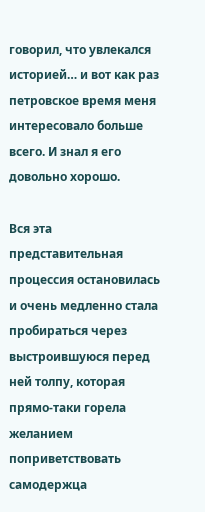говорил, что увлекался историей… и вот как раз петровское время меня интересовало больше всего. И знал я его довольно хорошо.

Вся эта представительная процессия остановилась и очень медленно стала пробираться через выстроившуюся перед ней толпу, которая прямо-таки горела желанием поприветствовать самодержца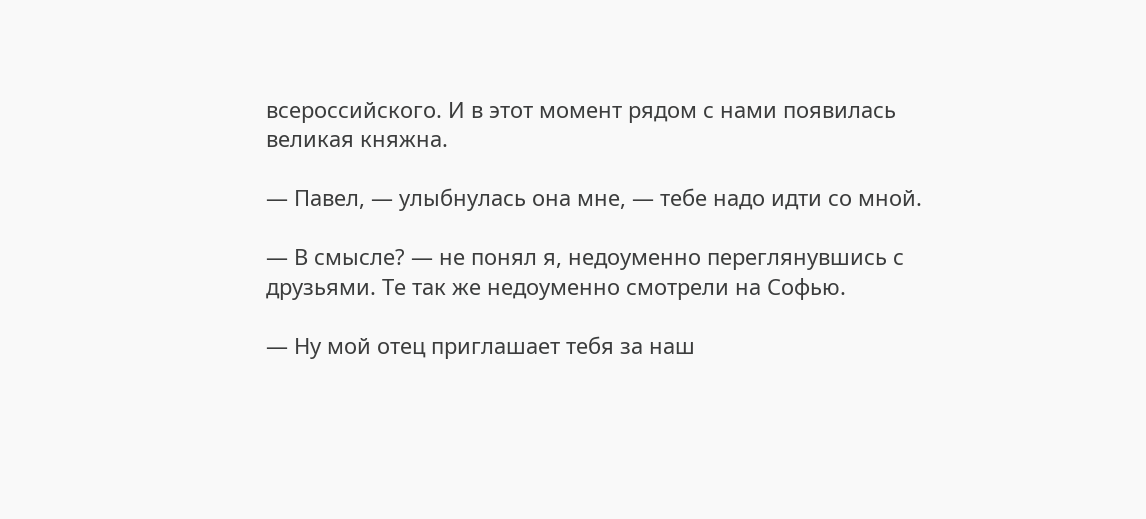всероссийского. И в этот момент рядом с нами появилась великая княжна.

— Павел, — улыбнулась она мне, — тебе надо идти со мной.

— В смысле? — не понял я, недоуменно переглянувшись с друзьями. Те так же недоуменно смотрели на Софью.

— Ну мой отец приглашает тебя за наш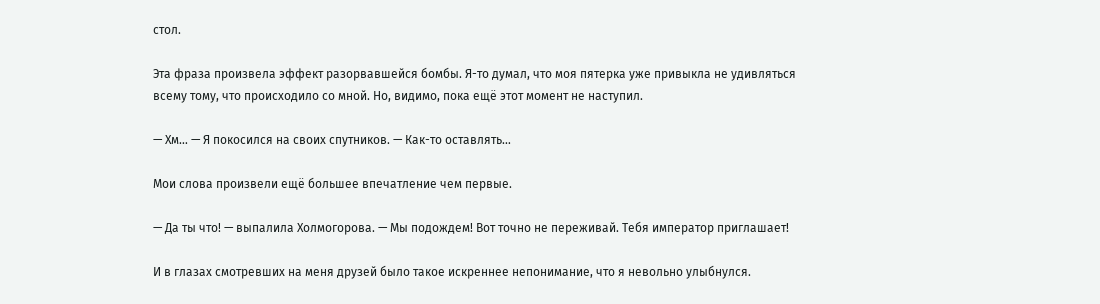стол.

Эта фраза произвела эффект разорвавшейся бомбы. Я-то думал, что моя пятерка уже привыкла не удивляться всему тому, что происходило со мной. Но, видимо, пока ещё этот момент не наступил.

— Хм… — Я покосился на своих спутников. — Как-то оставлять…

Мои слова произвели ещё большее впечатление чем первые.

— Да ты что! — выпалила Холмогорова. — Мы подождем! Вот точно не переживай. Тебя император приглашает!

И в глазах смотревших на меня друзей было такое искреннее непонимание, что я невольно улыбнулся.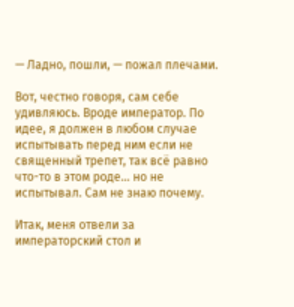— Ладно, пошли, — пожал плечами.

Вот, честно говоря, сам себе удивляюсь. Вроде император. По идее, я должен в любом случае испытывать перед ним если не священный трепет, так всё равно что-то в этом роде… но не испытывал. Сам не знаю почему.

Итак, меня отвели за императорский стол и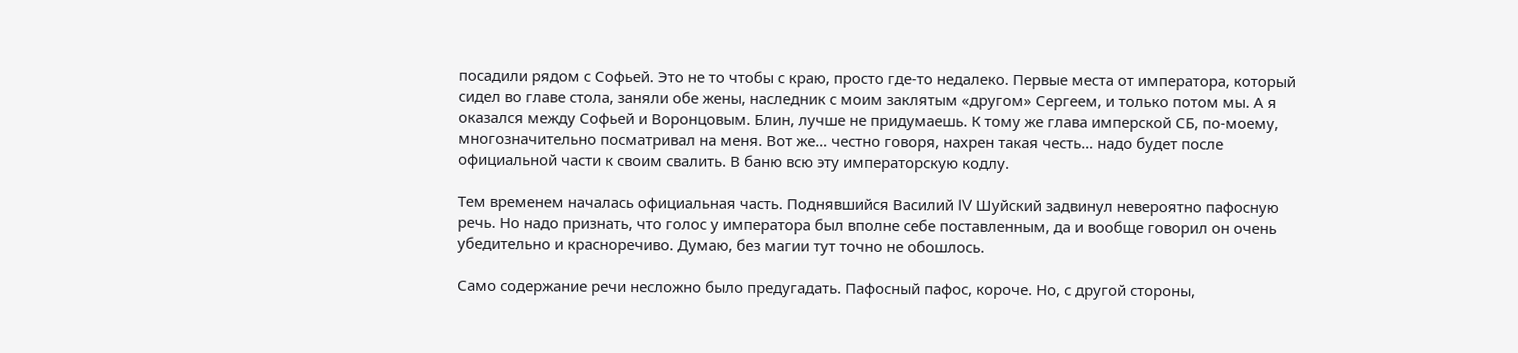посадили рядом с Софьей. Это не то чтобы с краю, просто где-то недалеко. Первые места от императора, который сидел во главе стола, заняли обе жены, наследник с моим заклятым «другом» Сергеем, и только потом мы. А я оказался между Софьей и Воронцовым. Блин, лучше не придумаешь. К тому же глава имперской СБ, по-моему, многозначительно посматривал на меня. Вот же… честно говоря, нахрен такая честь… надо будет после официальной части к своим свалить. В баню всю эту императорскую кодлу.

Тем временем началась официальная часть. Поднявшийся Василий IV Шуйский задвинул невероятно пафосную речь. Но надо признать, что голос у императора был вполне себе поставленным, да и вообще говорил он очень убедительно и красноречиво. Думаю, без магии тут точно не обошлось.

Само содержание речи несложно было предугадать. Пафосный пафос, короче. Но, с другой стороны,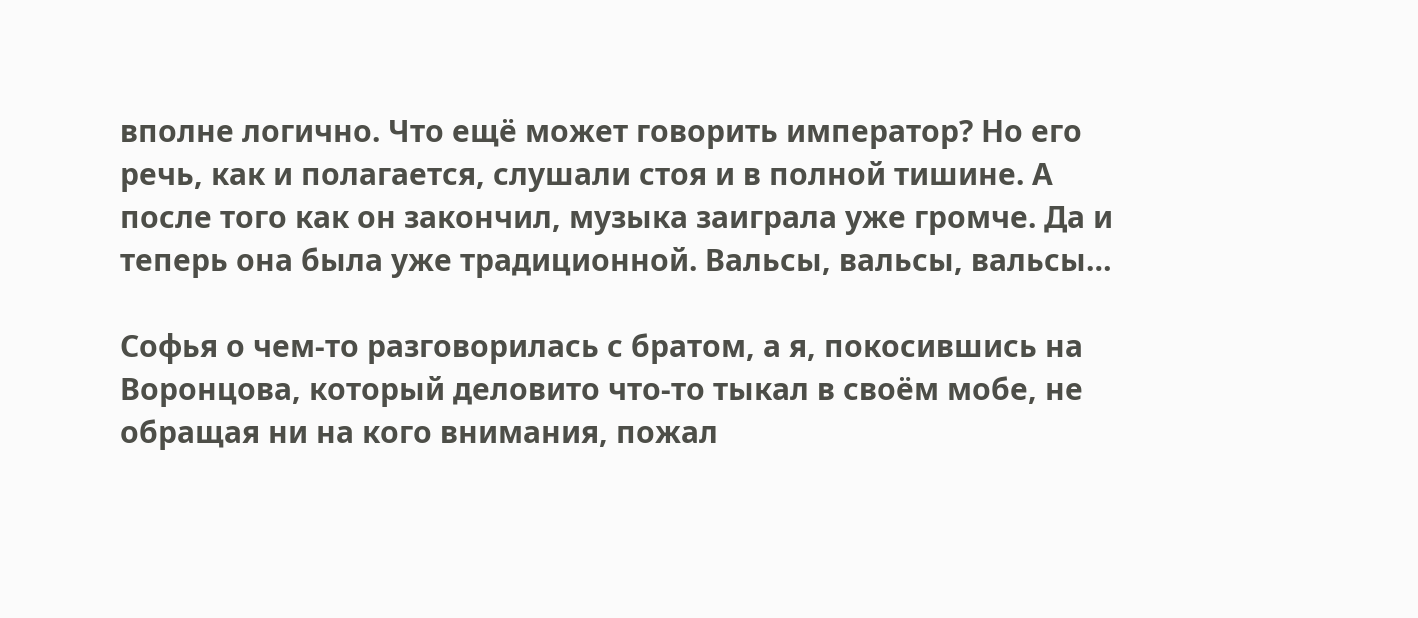вполне логично. Что ещё может говорить император? Но его речь, как и полагается, слушали стоя и в полной тишине. А после того как он закончил, музыка заиграла уже громче. Да и теперь она была уже традиционной. Вальсы, вальсы, вальсы…

Софья о чем-то разговорилась с братом, а я, покосившись на Воронцова, который деловито что-то тыкал в своём мобе, не обращая ни на кого внимания, пожал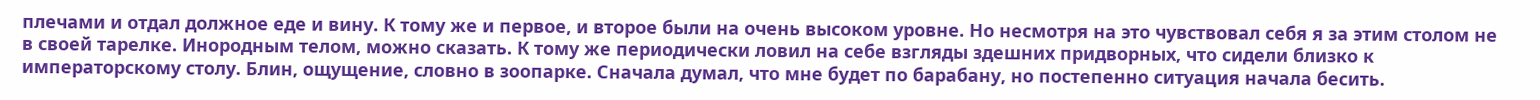плечами и отдал должное еде и вину. К тому же и первое, и второе были на очень высоком уровне. Но несмотря на это чувствовал себя я за этим столом не в своей тарелке. Инородным телом, можно сказать. К тому же периодически ловил на себе взгляды здешних придворных, что сидели близко к императорскому столу. Блин, ощущение, словно в зоопарке. Сначала думал, что мне будет по барабану, но постепенно ситуация начала бесить.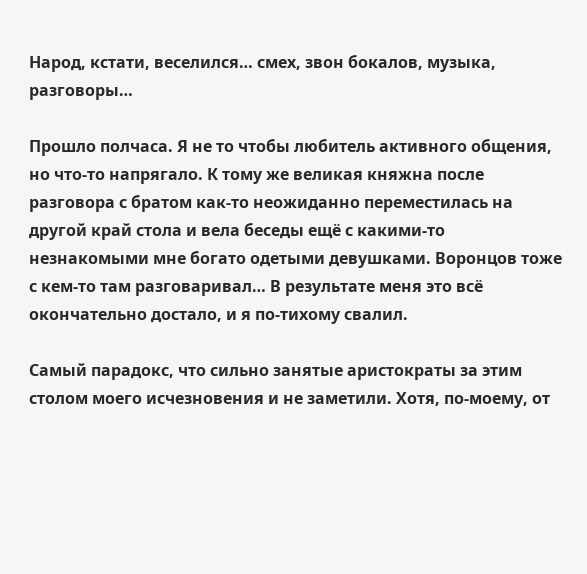Народ, кстати, веселился… смех, звон бокалов, музыка, разговоры…

Прошло полчаса. Я не то чтобы любитель активного общения, но что-то напрягало. К тому же великая княжна после разговора с братом как-то неожиданно переместилась на другой край стола и вела беседы ещё с какими-то незнакомыми мне богато одетыми девушками. Воронцов тоже с кем-то там разговаривал… В результате меня это всё окончательно достало, и я по-тихому свалил.

Самый парадокс, что сильно занятые аристократы за этим столом моего исчезновения и не заметили. Хотя, по-моему, от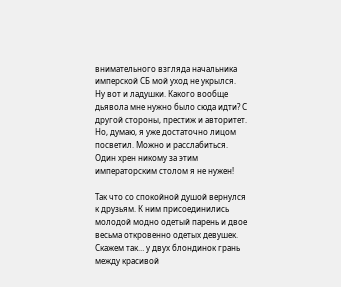внимательного взгляда начальника имперской СБ мой уход не укрылся. Ну вот и ладушки. Какого вообще дьявола мне нужно было сюда идти? С другой стороны, престиж и авторитет. Но, думаю, я уже достаточно лицом посветил. Можно и расслабиться. Один хрен никому за этим императорским столом я не нужен!

Так что со спокойной душой вернулся к друзьям. К ним присоединились молодой модно одетый парень и двое весьма откровенно одетых девушек. Скажем так… у двух блондинок грань между красивой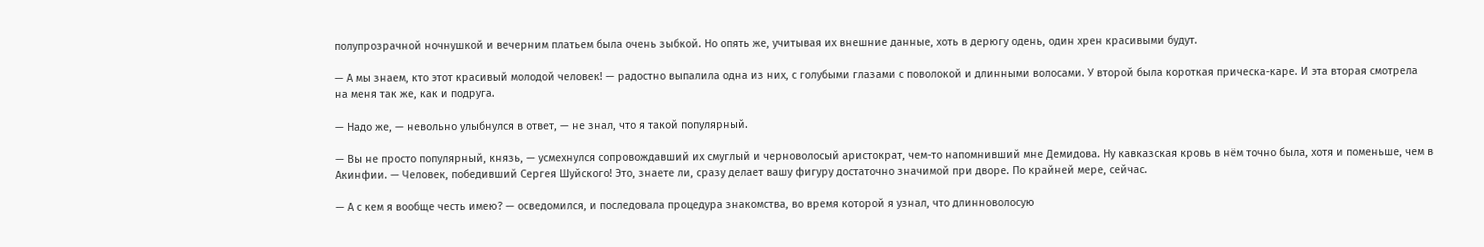полупрозрачной ночнушкой и вечерним платьем была очень зыбкой. Но опять же, учитывая их внешние данные, хоть в дерюгу одень, один хрен красивыми будут.

— А мы знаем, кто этот красивый молодой человек! — радостно выпалила одна из них, с голубыми глазами с поволокой и длинными волосами. У второй была короткая прическа-каре. И эта вторая смотрела на меня так же, как и подруга.

— Надо же, — невольно улыбнулся в ответ, — не знал, что я такой популярный.

— Вы не просто популярный, князь, — усмехнулся сопровождавший их смуглый и черноволосый аристократ, чем-то напомнивший мне Демидова. Ну кавказская кровь в нём точно была, хотя и поменьше, чем в Акинфии. — Человек, победивший Сергея Шуйского! Это, знаете ли, сразу делает вашу фигуру достаточно значимой при дворе. По крайней мере, сейчас.

— А с кем я вообще честь имею? — осведомился, и последовала процедура знакомства, во время которой я узнал, что длинноволосую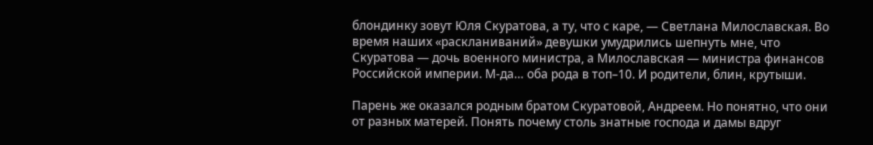блондинку зовут Юля Скуратова, а ту, что с каре, — Светлана Милославская. Во время наших «раскланиваний» девушки умудрились шепнуть мне, что Скуратова — дочь военного министра, а Милославская — министра финансов Российской империи. М-да… оба рода в топ–10. И родители, блин, крутыши.

Парень же оказался родным братом Скуратовой, Андреем. Но понятно, что они от разных матерей. Понять почему столь знатные господа и дамы вдруг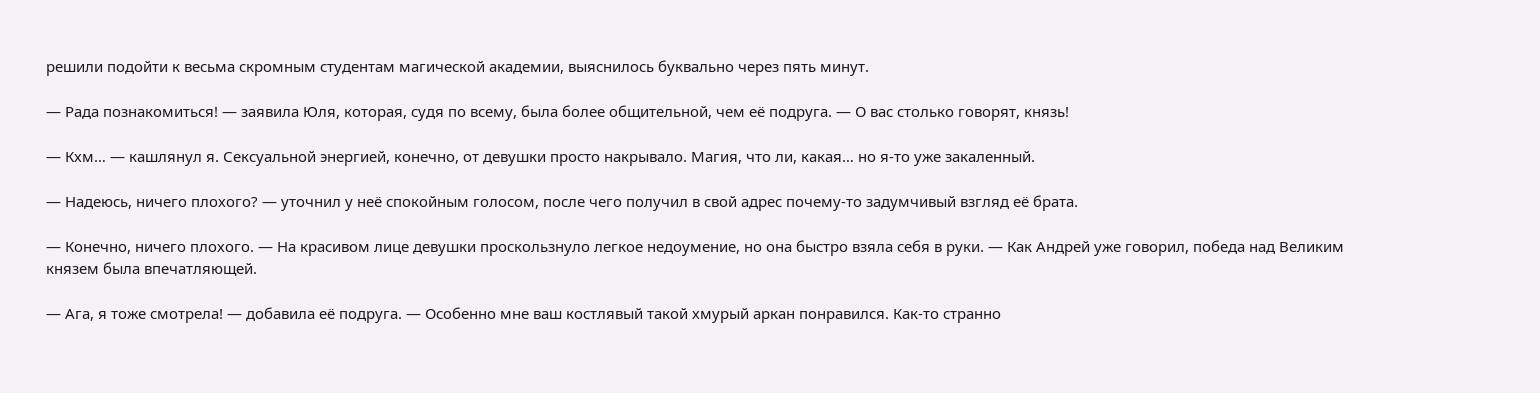решили подойти к весьма скромным студентам магической академии, выяснилось буквально через пять минут.

— Рада познакомиться! — заявила Юля, которая, судя по всему, была более общительной, чем её подруга. — О вас столько говорят, князь!

— Кхм… — кашлянул я. Сексуальной энергией, конечно, от девушки просто накрывало. Магия, что ли, какая… но я-то уже закаленный.

— Надеюсь, ничего плохого? — уточнил у неё спокойным голосом, после чего получил в свой адрес почему-то задумчивый взгляд её брата.

— Конечно, ничего плохого. — На красивом лице девушки проскользнуло легкое недоумение, но она быстро взяла себя в руки. — Как Андрей уже говорил, победа над Великим князем была впечатляющей.

— Ага, я тоже смотрела! — добавила её подруга. — Особенно мне ваш костлявый такой хмурый аркан понравился. Как-то странно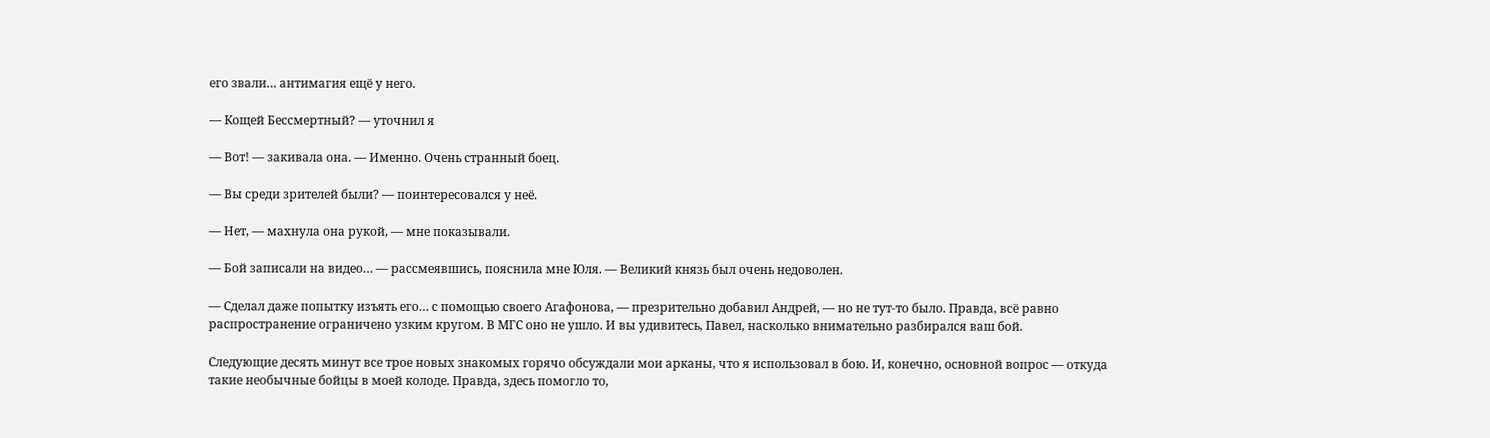его звали… антимагия ещё у него.

— Кощей Бессмертный? — уточнил я

— Вот! — закивала она. — Именно. Очень странный боец.

— Вы среди зрителей были? — поинтересовался у неё.

— Нет, — махнула она рукой, — мне показывали.

— Бой записали на видео… — рассмеявшись, пояснила мне Юля. — Великий князь был очень недоволен.

— Сделал даже попытку изъять его… с помощью своего Агафонова, — презрительно добавил Андрей, — но не тут-то было. Правда, всё равно распространение ограничено узким кругом. В МГС оно не ушло. И вы удивитесь, Павел, насколько внимательно разбирался ваш бой.

Следующие десять минут все трое новых знакомых горячо обсуждали мои арканы, что я использовал в бою. И, конечно, основной вопрос — откуда такие необычные бойцы в моей колоде. Правда, здесь помогло то,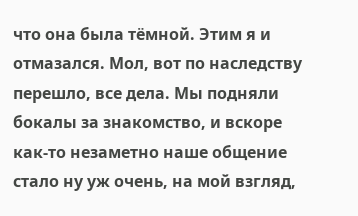что она была тёмной. Этим я и отмазался. Мол, вот по наследству перешло, все дела. Мы подняли бокалы за знакомство, и вскоре как-то незаметно наше общение стало ну уж очень, на мой взгляд,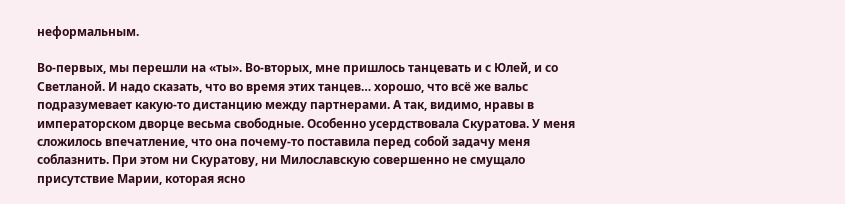неформальным.

Во-первых, мы перешли на «ты». Во-вторых, мне пришлось танцевать и с Юлей, и со Светланой. И надо сказать, что во время этих танцев… хорошо, что всё же вальс подразумевает какую-то дистанцию между партнерами. А так, видимо, нравы в императорском дворце весьма свободные. Особенно усердствовала Скуратова. У меня сложилось впечатление, что она почему-то поставила перед собой задачу меня соблазнить. При этом ни Скуратову, ни Милославскую совершенно не смущало присутствие Марии, которая ясно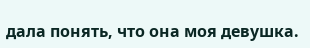дала понять, что она моя девушка.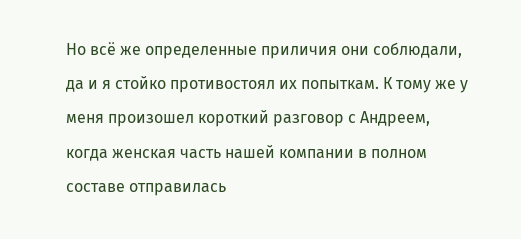Но всё же определенные приличия они соблюдали, да и я стойко противостоял их попыткам. К тому же у меня произошел короткий разговор с Андреем, когда женская часть нашей компании в полном составе отправилась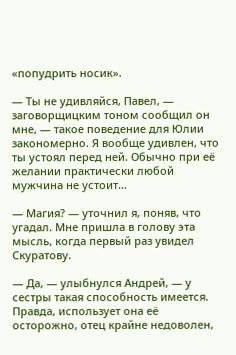«попудрить носик».

— Ты не удивляйся, Павел, — заговорщицким тоном сообщил он мне, — такое поведение для Юлии закономерно. Я вообще удивлен, что ты устоял перед ней. Обычно при её желании практически любой мужчина не устоит…

— Магия? — уточнил я, поняв, что угадал. Мне пришла в голову эта мысль, когда первый раз увидел Скуратову.

— Да, — улыбнулся Андрей, — у сестры такая способность имеется. Правда, использует она её осторожно, отец крайне недоволен,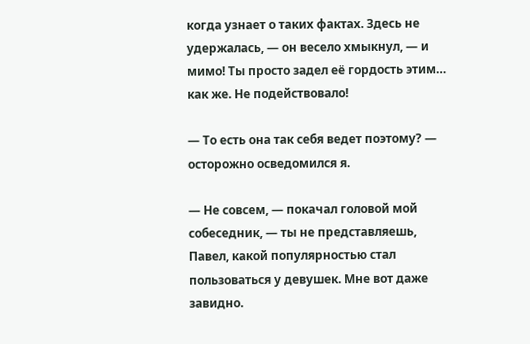когда узнает о таких фактах. Здесь не удержалась, — он весело хмыкнул, — и мимо! Ты просто задел её гордость этим… как же. Не подействовало!

— То есть она так себя ведет поэтому? — осторожно осведомился я.

— Не совсем, — покачал головой мой собеседник, — ты не представляешь, Павел, какой популярностью стал пользоваться у девушек. Мне вот даже завидно.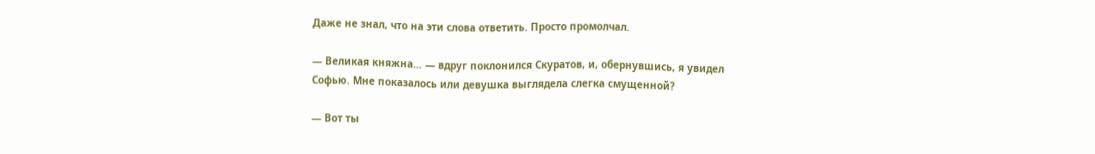Даже не знал, что на эти слова ответить. Просто промолчал.

— Великая княжна… — вдруг поклонился Скуратов, и, обернувшись, я увидел Софью. Мне показалось или девушка выглядела слегка смущенной?

— Вот ты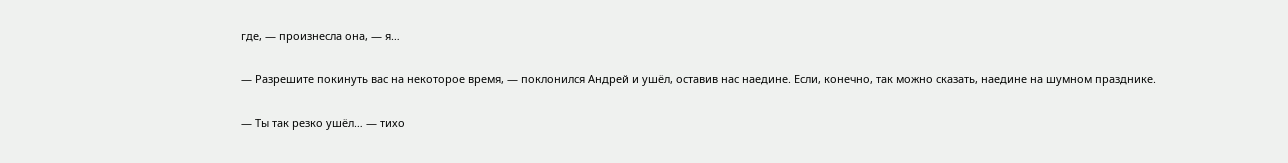где, — произнесла она, — я…

— Разрешите покинуть вас на некоторое время, — поклонился Андрей и ушёл, оставив нас наедине. Если, конечно, так можно сказать, наедине на шумном празднике.

— Ты так резко ушёл… — тихо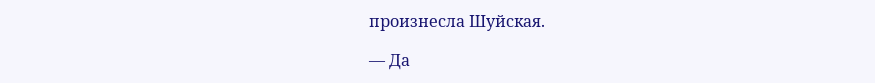произнесла Шуйская.

— Да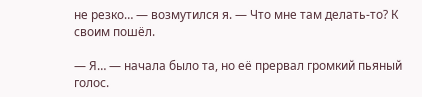не резко… — возмутился я. — Что мне там делать-то? К своим пошёл.

— Я… — начала было та, но её прервал громкий пьяный голос.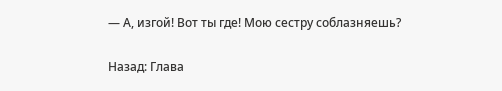— А, изгой! Вот ты где! Мою сестру соблазняешь?

Назад: Глава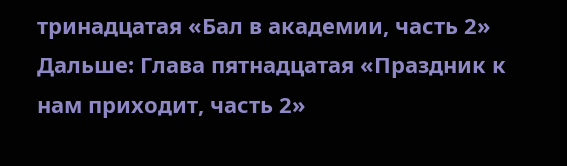тринадцатая «Бал в академии, часть 2»
Дальше: Глава пятнадцатая «Праздник к нам приходит, часть 2»